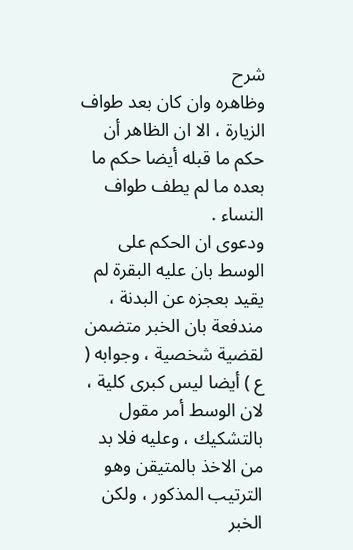شرح
وظاهره وان كان بعد طواف الزيارة ، الا ان الظاهر أن حكم ما قبله أيضا حكم ما بعده ما لم يطف طواف النساء .
ودعوى ان الحكم على الوسط بان عليه البقرة لم يقيد بعجزه عن البدنة ، مندفعة بان الخبر متضمن لقضية شخصية ، وجوابه ( ع ) أيضا ليس كبرى كلية ، لان الوسط أمر مقول بالتشكيك ، وعليه فلا بد من الاخذ بالمتيقن وهو الترتيب المذكور ، ولكن الخبر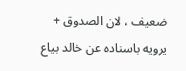ضعيف ، لان الصدوق + يرويه باسناده عن خالد بياع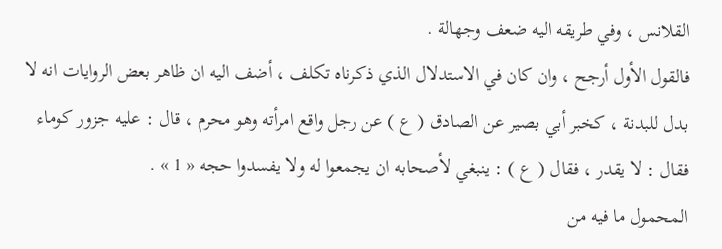القلانس ، وفي طريقه اليه ضعف وجهالة .
فالقول الأول أرجح ، وان كان في الاستدلال الذي ذكرناه تكلف ، أضف اليه ان ظاهر بعض الروايات انه لا بدل للبدنة ، كخبر أبي بصير عن الصادق ( ع ) عن رجل واقع امرأته وهو محرم ، قال : عليه جزور كوماء فقال : لا يقدر ، فقال ( ع ) : ينبغي لأصحابه ان يجمعوا له ولا يفسدوا حجه « 1 » .
المحمول ما فيه من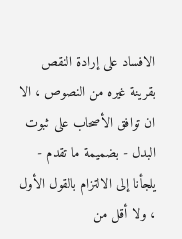الافساد على إرادة النقص بقرينة غيره من النصوص ، الا ان توافق الأصحاب على ثبوت البدل - بضميمة ما تقدم - يلجأنا إلى الالتزام بالقول الأول ، ولا أقل من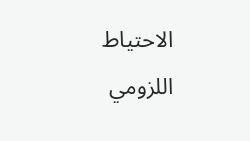الاحتياط اللزومي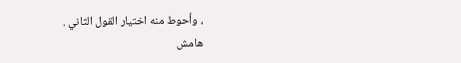، وأحوط منه اختيار القول الثاني .
هامش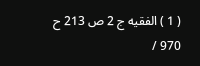( 1 ) الفقيه ج 2 ص 213 ح 970 /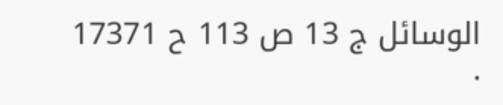الوسائل ج 13 ص 113 ح 17371 .